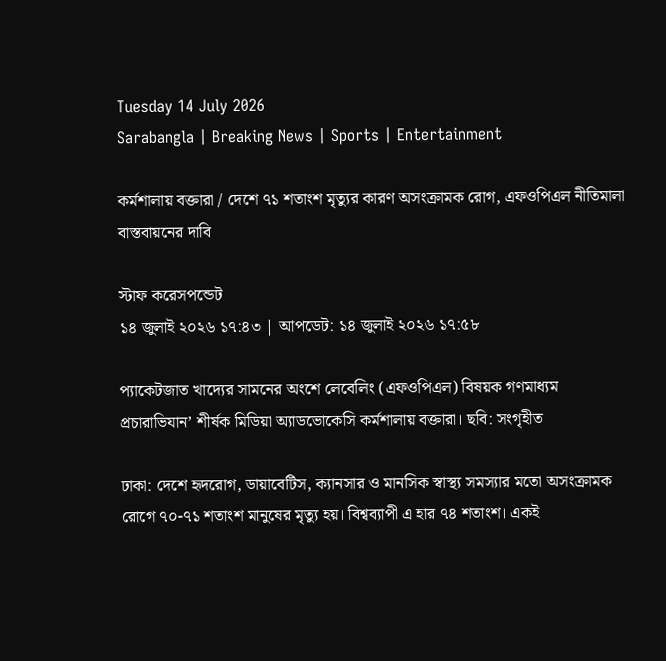Tuesday 14 July 2026
Sarabangla | Breaking News | Sports | Entertainment

কর্মশালায় বক্তারা / দেশে ৭১ শতাংশ মৃত্যুর কারণ অসংক্রামক রোগ, এফওপিএল নীতিমালা বাস্তবায়নের দাবি

স্টাফ করেসপন্ডেট
১৪ জুলাই ২০২৬ ১৭:৪৩ | আপডেট: ১৪ জুলাই ২০২৬ ১৭:৫৮

প্যাকেটজাত খাদ্যের সামনের অংশে লেবেলিং (এফওপিএল) বিষয়ক গণমাধ্যম প্রচারাভিযান’ শীর্ষক মিডিয়া অ্যাডভোকেসি কর্মশালায় বক্তারা। ছবি: সংগৃহীত

ঢাকা: দেশে হৃদরোগ, ডায়াবেটিস, ক্যানসার ও মানসিক স্বাস্থ্য সমস্যার মতো অসংক্রামক রোগে ৭০-৭১ শতাংশ মানুষের মৃত্যু হয়। বিশ্বব্যাপী এ হার ৭৪ শতাংশ। একই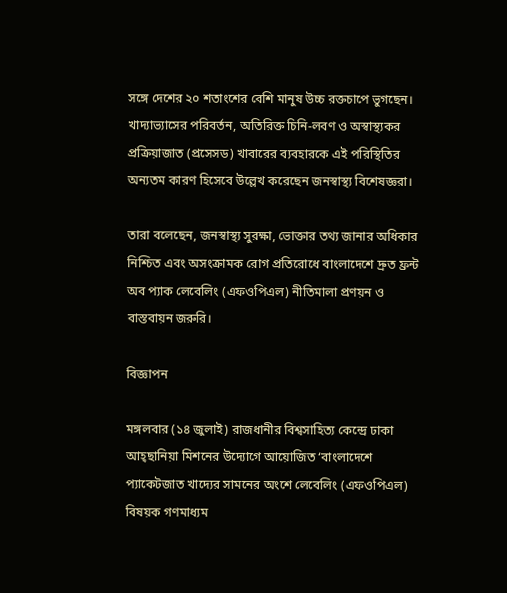সঙ্গে দেশের ২০ শতাংশের বেশি মানুষ উচ্চ রক্তচাপে ভুগছেন। খাদ্যাভ্যাসের পরিবর্তন, অতিরিক্ত চিনি-লবণ ও অস্বাস্থ্যকর প্রক্রিয়াজাত (প্রসেসড) খাবারের ব্যবহারকে এই পরিস্থিতির অন্যতম কারণ হিসেবে উল্লেখ করেছেন জনস্বাস্থ্য বিশেষজ্ঞরা।

তারা বলেছেন, জনস্বাস্থ্য সুরক্ষা, ভোক্তার তথ্য জানার অধিকার নিশ্চিত এবং অসংক্রামক রোগ প্রতিরোধে বাংলাদেশে দ্রুত ফ্রন্ট অব প্যাক লেবেলিং (এফওপিএল) নীতিমালা প্রণয়ন ও বাস্তবায়ন জরুরি।

বিজ্ঞাপন

মঙ্গলবার (১৪ জুলাই) রাজধানীর বিশ্বসাহিত্য কেন্দ্রে ঢাকা আহ্ছানিয়া মিশনের উদ্যোগে আয়োজিত ‘বাংলাদেশে প্যাকেটজাত খাদ্যের সামনের অংশে লেবেলিং (এফওপিএল) বিষয়ক গণমাধ্যম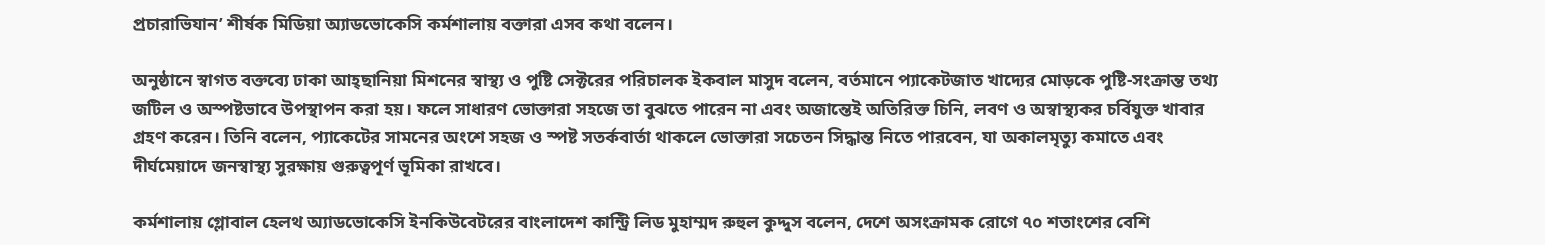প্রচারাভিযান’ শীর্ষক মিডিয়া অ্যাডভোকেসি কর্মশালায় বক্তারা এসব কথা বলেন।

অনুষ্ঠানে স্বাগত বক্তব্যে ঢাকা আহ্ছানিয়া মিশনের স্বাস্থ্য ও পুষ্টি সেক্টরের পরিচালক ইকবাল মাসুদ বলেন, বর্তমানে প্যাকেটজাত খাদ্যের মোড়কে পুষ্টি-সংক্রান্ত তথ্য জটিল ও অস্পষ্টভাবে উপস্থাপন করা হয়। ফলে সাধারণ ভোক্তারা সহজে তা বুঝতে পারেন না এবং অজান্তেই অতিরিক্ত চিনি, লবণ ও অস্বাস্থ্যকর চর্বিযুক্ত খাবার গ্রহণ করেন। তিনি বলেন, প্যাকেটের সামনের অংশে সহজ ও স্পষ্ট সতর্কবার্তা থাকলে ভোক্তারা সচেতন সিদ্ধান্ত নিতে পারবেন, যা অকালমৃত্যু কমাতে এবং দীর্ঘমেয়াদে জনস্বাস্থ্য সুরক্ষায় গুরুত্বপূর্ণ ভূমিকা রাখবে।

কর্মশালায় গ্লোবাল হেলথ অ্যাডভোকেসি ইনকিউবেটরের বাংলাদেশ কান্ট্রি লিড মুহাম্মদ রুহুল কুদ্দুস বলেন, দেশে অসংক্রামক রোগে ৭০ শতাংশের বেশি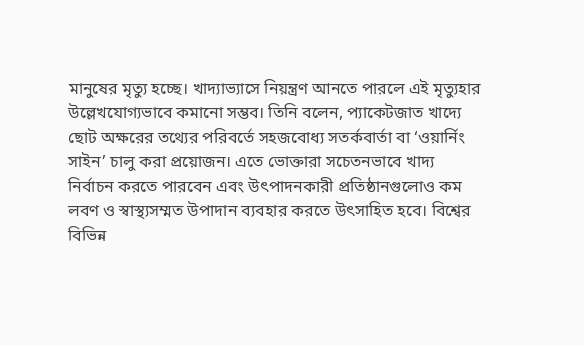মানুষের মৃত্যু হচ্ছে। খাদ্যাভ্যাসে নিয়ন্ত্রণ আনতে পারলে এই মৃত্যুহার উল্লেখযোগ্যভাবে কমানো সম্ভব। তিনি বলেন, প্যাকেটজাত খাদ্যে ছোট অক্ষরের তথ্যের পরিবর্তে সহজবোধ্য সতর্কবার্তা বা ‘ওয়ার্নিং সাইন’ চালু করা প্রয়োজন। এতে ভোক্তারা সচেতনভাবে খাদ্য নির্বাচন করতে পারবেন এবং উৎপাদনকারী প্রতিষ্ঠানগুলোও কম লবণ ও স্বাস্থ্যসম্মত উপাদান ব্যবহার করতে উৎসাহিত হবে। বিশ্বের বিভিন্ন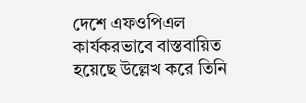দেশে এফওপিএল কার্যকরভাবে বাস্তবায়িত হয়েছে উল্লেখ করে তিনি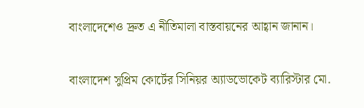বাংলাদেশেও দ্রুত এ নীতিমালা বাস্তবায়নের আহ্বান জানান।

বাংলাদেশ সুপ্রিম কোর্টের সিনিয়র অ্যাডভোকেট ব্যারিস্টার মো.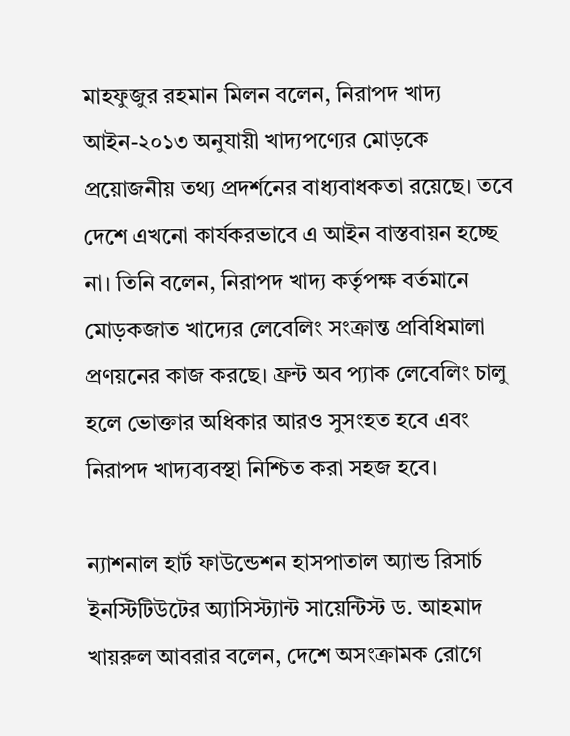মাহফুজুর রহমান মিলন বলেন, নিরাপদ খাদ্য আইন-২০১৩ অনুযায়ী খাদ্যপণ্যের মোড়কে প্রয়োজনীয় তথ্য প্রদর্শনের বাধ্যবাধকতা রয়েছে। তবে দেশে এখনো কার্যকরভাবে এ আইন বাস্তবায়ন হচ্ছে না। তিনি বলেন, নিরাপদ খাদ্য কর্তৃপক্ষ বর্তমানে মোড়কজাত খাদ্যের লেবেলিং সংক্রান্ত প্রবিধিমালা প্রণয়নের কাজ করছে। ফ্রন্ট অব প্যাক লেবেলিং চালু হলে ভোক্তার অধিকার আরও সুসংহত হবে এবং নিরাপদ খাদ্যব্যবস্থা নিশ্চিত করা সহজ হবে।

ন্যাশনাল হার্ট ফাউন্ডেশন হাসপাতাল অ্যান্ড রিসার্চ ইনস্টিটিউটের অ্যাসিস্ট্যান্ট সায়েন্টিস্ট ড. আহমাদ খায়রুল আবরার বলেন, দেশে অসংক্রামক রোগে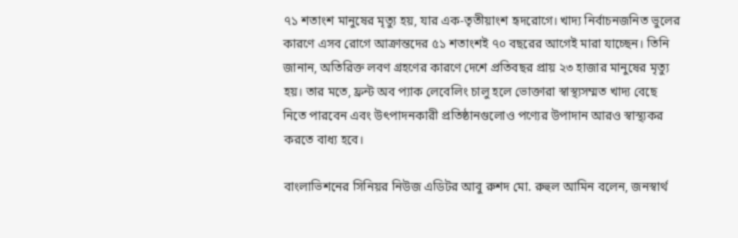৭১ শতাংশ মানুষের মৃত্যু হয়, যার এক-তৃতীয়াংশ হৃদরোগে। খাদ্য নির্বাচনজনিত ভুলের কারণে এসব রোগে আক্রান্তদের ৫১ শতাংশই ৭০ বছরের আগেই মারা যাচ্ছেন। তিনি জানান, অতিরিক্ত লবণ গ্রহণের কারণে দেশে প্রতিবছর প্রায় ২৩ হাজার মানুষের মৃত্যু হয়। তার মতে, ফ্রন্ট অব প্যাক লেবেলিং চালু হলে ভোক্তারা স্বাস্থ্যসম্মত খাদ্য বেছে নিতে পারবেন এবং উৎপাদনকারী প্রতিষ্ঠানগুলোও পণ্যের উপাদান আরও স্বাস্থ্যকর করতে বাধ্য হবে।

বাংলাভিশনের সিনিয়র নিউজ এডিটর আবু রুশদ মো. রুহুল আমিন বলেন, জনস্বার্থ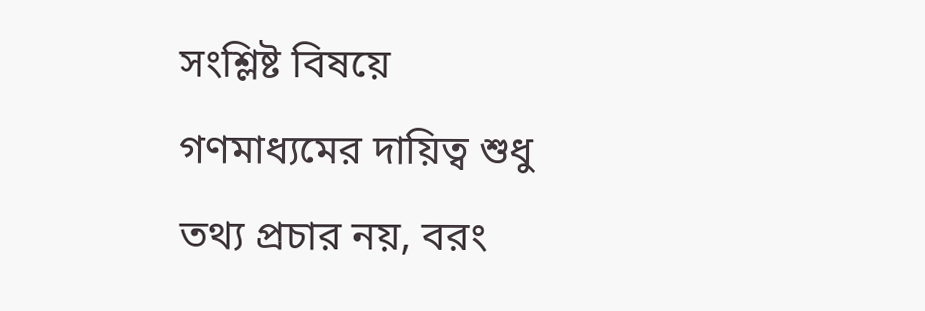সংশ্লিষ্ট বিষয়ে গণমাধ্যমের দায়িত্ব শুধু তথ্য প্রচার নয়, বরং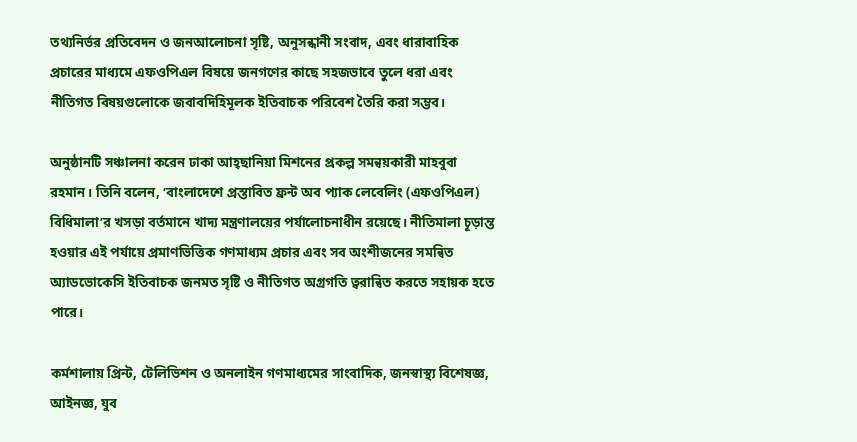তথ্যনির্ভর প্রতিবেদন ও জনআলোচনা সৃষ্টি, অনুসন্ধানী সংবাদ, এবং ধারাবাহিক প্রচারের মাধ্যমে এফওপিএল বিষয়ে জনগণের কাছে সহজভাবে তুলে ধরা এবং নীতিগত বিষয়গুলোকে জবাবদিহিমূলক ইতিবাচক পরিবেশ তৈরি করা সম্ভব।

অনুষ্ঠানটি সঞ্চালনা করেন ঢাকা আহ্ছানিয়া মিশনের প্রকল্প সমন্বয়কারী মাহবুবা রহমান। তিনি বলেন, ‘বাংলাদেশে প্রস্তাবিত ফ্রন্ট অব প্যাক লেবেলিং (এফওপিএল) বিধিমালা’র খসড়া বর্তমানে খাদ্য মন্ত্রণালয়ের পর্যালোচনাধীন রয়েছে। নীতিমালা চূড়ান্ত হওয়ার এই পর্যায়ে প্রমাণভিত্তিক গণমাধ্যম প্রচার এবং সব অংশীজনের সমন্বিত অ্যাডভোকেসি ইতিবাচক জনমত সৃষ্টি ও নীতিগত অগ্রগতি ত্বরান্বিত করতে সহায়ক হতে পারে।

কর্মশালায় প্রিন্ট, টেলিভিশন ও অনলাইন গণমাধ্যমের সাংবাদিক, জনস্বাস্থ্য বিশেষজ্ঞ, আইনজ্ঞ, যুব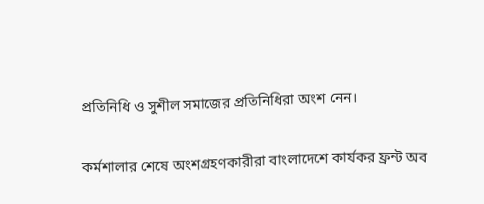প্রতিনিধি ও সুশীল সমাজের প্রতিনিধিরা অংশ নেন।

কর্মশালার শেষে অংশগ্রহণকারীরা বাংলাদেশে কার্যকর ফ্রন্ট অব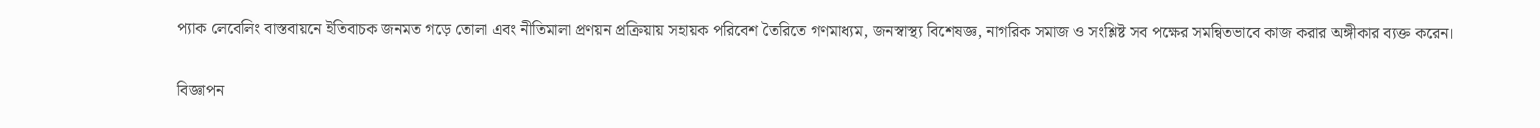প্যাক লেবেলিং বাস্তবায়নে ইতিবাচক জনমত গড়ে তোলা এবং নীতিমালা প্রণয়ন প্রক্রিয়ায় সহায়ক পরিবেশ তৈরিতে গণমাধ্যম, জনস্বাস্থ্য বিশেষজ্ঞ, নাগরিক সমাজ ও সংশ্লিষ্ট সব পক্ষের সমন্বিতভাবে কাজ করার অঙ্গীকার ব্যক্ত করেন।

বিজ্ঞাপন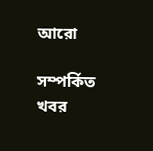আরো

সম্পর্কিত খবর